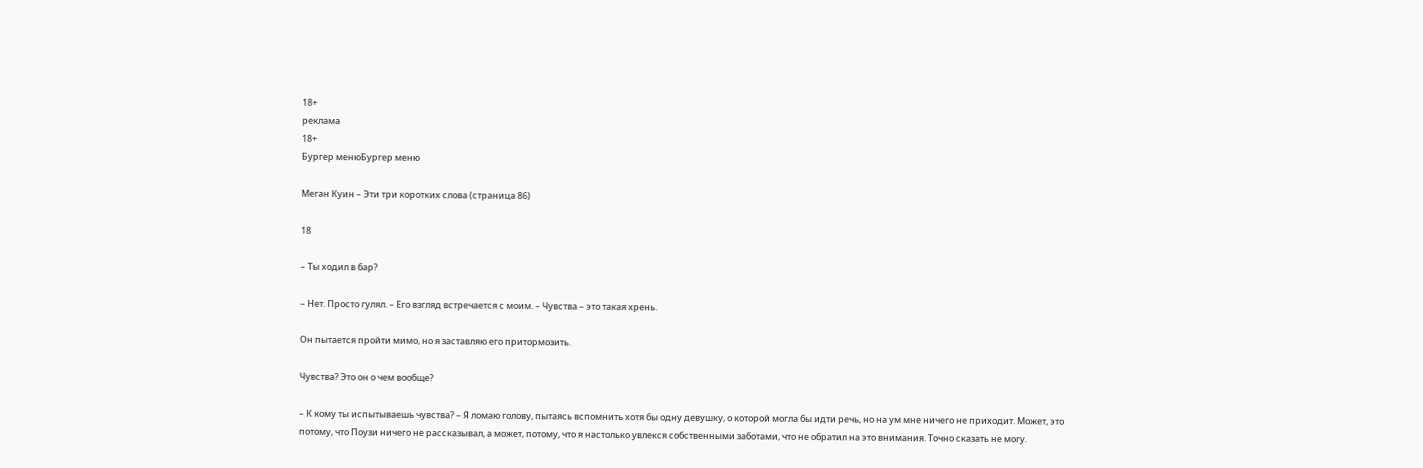18+
реклама
18+
Бургер менюБургер меню

Меган Куин – Эти три коротких слова (страница 86)

18

– Ты ходил в бар?

– Нет. Просто гулял. – Его взгляд встречается с моим. – Чувства – это такая хрень.

Он пытается пройти мимо, но я заставляю его притормозить.

Чувства? Это он о чем вообще?

– К кому ты испытываешь чувства? – Я ломаю голову, пытаясь вспомнить хотя бы одну девушку, о которой могла бы идти речь, но на ум мне ничего не приходит. Может, это потому, что Поузи ничего не рассказывал, а может, потому, что я настолько увлекся собственными заботами, что не обратил на это внимания. Точно сказать не могу.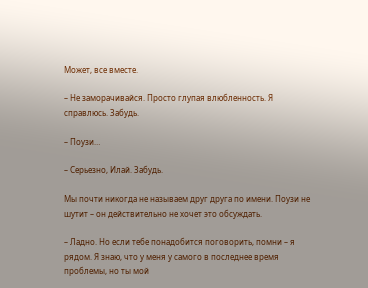Может, все вместе.

– Не заморачивайся. Просто глупая влюбленность. Я справлюсь. Забудь.

– Поузи…

– Серьезно, Илай. Забудь.

Мы почти никогда не называем друг друга по имени. Поузи не шутит – он действительно не хочет это обсуждать.

– Ладно. Но если тебе понадобится поговорить, помни – я рядом. Я знаю, что у меня у самого в последнее время проблемы, но ты мой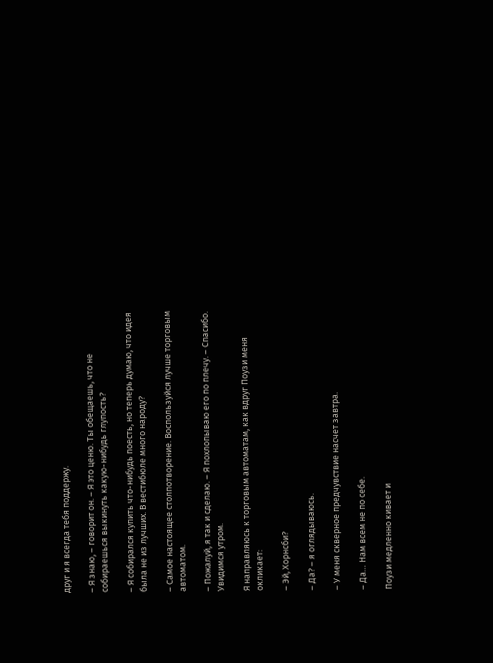друг и я всегда тебя поддержу.

– Я знаю, – говорит он. – Я это ценю. Ты обещаешь, что не собираешься выкинуть какую-нибудь глупость?

– Я собирался купить что-нибудь поесть, но теперь думаю, что идея была не из лучших. В вестибюле много народу?

– Самое настоящее столпотворение. Воспользуйся лучше торговым автоматом.

– Пожалуй, я так и сделаю. – Я похлопываю его по плечу. – Спасибо. Увидимся утром.

Я направляюсь к торговым автоматам, как вдруг Поузи меня окликает:

– Эй, Хорнсби?

– Да? – я оглядываюсь.

– У меня скверное предчувствие насчет завтра.

– Да… Нам всем не по себе.

Поузи медленно кивает и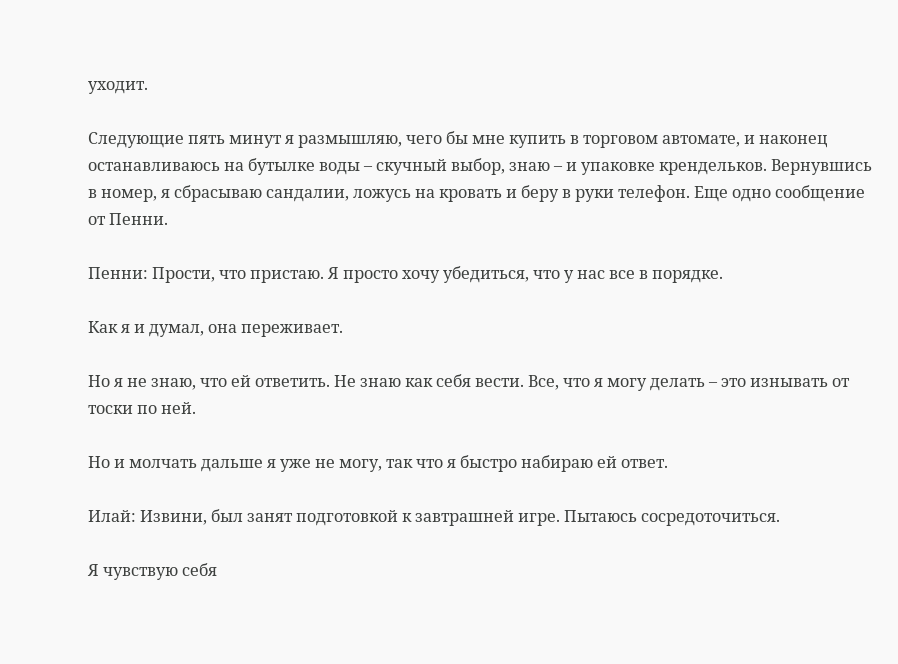уходит.

Следующие пять минут я размышляю, чего бы мне купить в торговом автомате, и наконец останавливаюсь на бутылке воды – скучный выбор, знаю – и упаковке крендельков. Вернувшись в номер, я сбрасываю сандалии, ложусь на кровать и беру в руки телефон. Еще одно сообщение от Пенни.

Пенни: Прости, что пристаю. Я просто хочу убедиться, что у нас все в порядке.

Как я и думал, она переживает.

Но я не знаю, что ей ответить. Не знаю как себя вести. Все, что я могу делать – это изнывать от тоски по ней.

Но и молчать дальше я уже не могу, так что я быстро набираю ей ответ.

Илай: Извини, был занят подготовкой к завтрашней игре. Пытаюсь сосредоточиться.

Я чувствую себя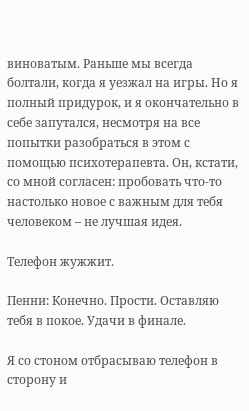виноватым. Раньше мы всегда болтали, когда я уезжал на игры. Но я полный придурок, и я окончательно в себе запутался, несмотря на все попытки разобраться в этом с помощью психотерапевта. Он, кстати, со мной согласен: пробовать что-то настолько новое с важным для тебя человеком – не лучшая идея.

Телефон жужжит.

Пенни: Конечно. Прости. Оставляю тебя в покое. Удачи в финале.

Я со стоном отбрасываю телефон в сторону и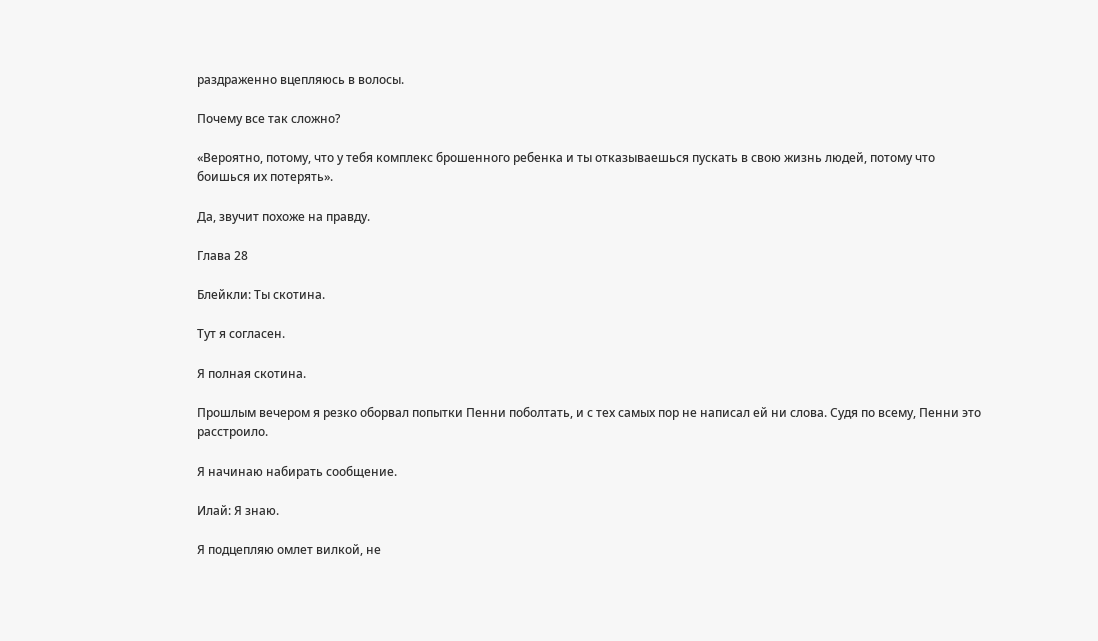раздраженно вцепляюсь в волосы.

Почему все так сложно?

«Вероятно, потому, что у тебя комплекс брошенного ребенка и ты отказываешься пускать в свою жизнь людей, потому что боишься их потерять».

Да, звучит похоже на правду.

Глава 28

Блейкли: Ты скотина.

Тут я согласен.

Я полная скотина.

Прошлым вечером я резко оборвал попытки Пенни поболтать, и с тех самых пор не написал ей ни слова. Судя по всему, Пенни это расстроило.

Я начинаю набирать сообщение.

Илай: Я знаю.

Я подцепляю омлет вилкой, не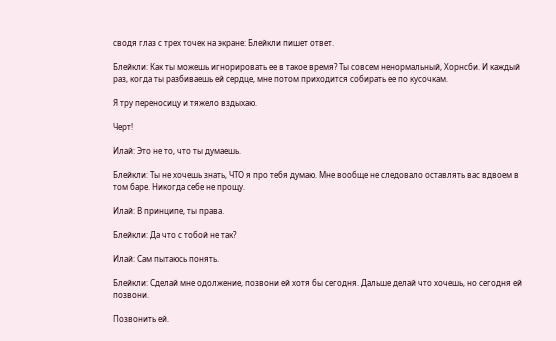сводя глаз с трех точек на экране: Блейкли пишет ответ.

Блейкли: Как ты можешь игнорировать ее в такое время? Ты совсем ненормальный, Хорнсби. И каждый раз, когда ты разбиваешь ей сердце, мне потом приходится собирать ее по кусочкам.

Я тру переносицу и тяжело вздыхаю.

Черт!

Илай: Это не то, что ты думаешь.

Блейкли: Ты не хочешь знать, ЧТО я про тебя думаю. Мне вообще не следовало оставлять вас вдвоем в том баре. Никогда себе не прощу.

Илай: В принципе, ты права.

Блейкли: Да что с тобой не так?

Илай: Сам пытаюсь понять.

Блейкли: Сделай мне одолжение, позвони ей хотя бы сегодня. Дальше делай что хочешь, но сегодня ей позвони.

Позвонить ей.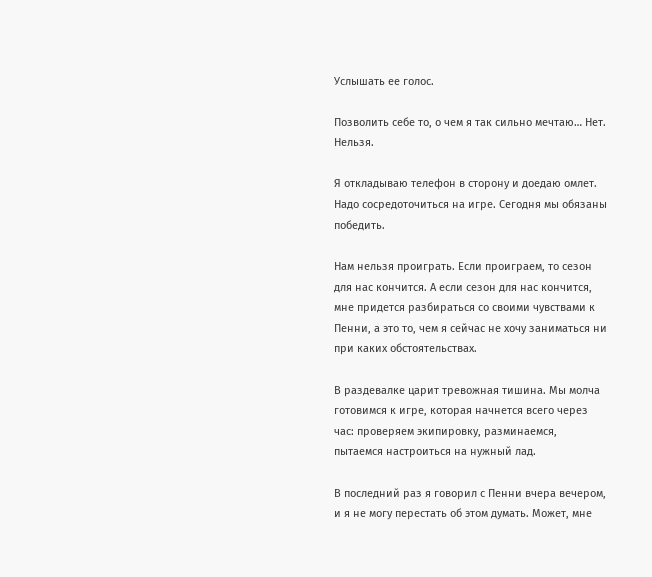Услышать ее голос.

Позволить себе то, о чем я так сильно мечтаю… Нет. Нельзя.

Я откладываю телефон в сторону и доедаю омлет. Надо сосредоточиться на игре. Сегодня мы обязаны победить.

Нам нельзя проиграть. Если проиграем, то сезон для нас кончится. А если сезон для нас кончится, мне придется разбираться со своими чувствами к Пенни, а это то, чем я сейчас не хочу заниматься ни при каких обстоятельствах.

В раздевалке царит тревожная тишина. Мы молча готовимся к игре, которая начнется всего через час: проверяем экипировку, разминаемся, пытаемся настроиться на нужный лад.

В последний раз я говорил с Пенни вчера вечером, и я не могу перестать об этом думать. Может, мне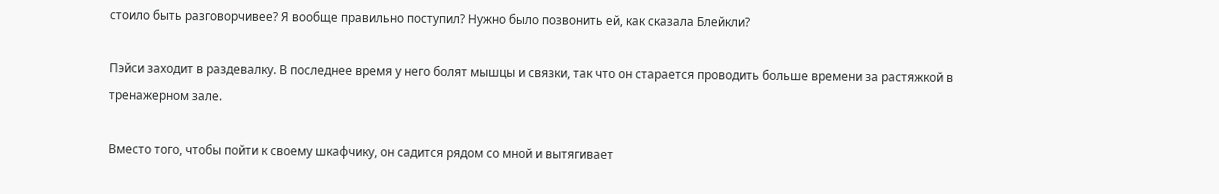стоило быть разговорчивее? Я вообще правильно поступил? Нужно было позвонить ей, как сказала Блейкли?

Пэйси заходит в раздевалку. В последнее время у него болят мышцы и связки, так что он старается проводить больше времени за растяжкой в тренажерном зале.

Вместо того, чтобы пойти к своему шкафчику, он садится рядом со мной и вытягивает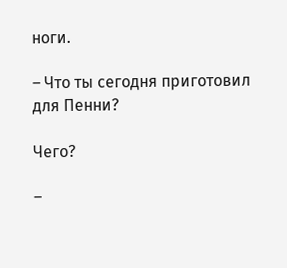ноги.

– Что ты сегодня приготовил для Пенни?

Чего?

–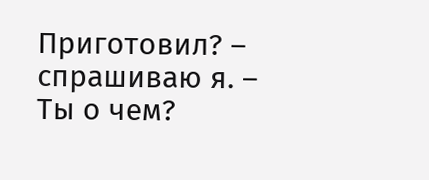Приготовил? – спрашиваю я. – Ты о чем?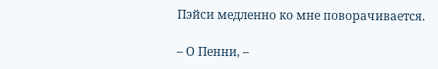Пэйси медленно ко мне поворачивается.

– О Пенни, –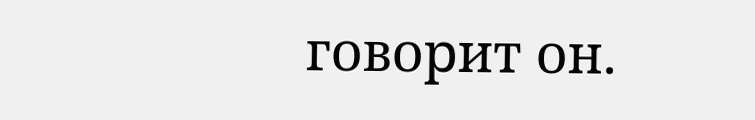говорит он.